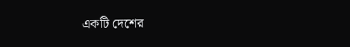একটি দেশের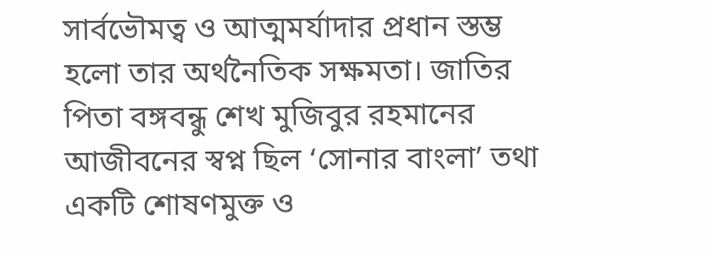সার্বভৌমত্ব ও আত্মমর্যাদার প্রধান স্তম্ভ হলো তার অর্থনৈতিক সক্ষমতা। জাতির পিতা বঙ্গবন্ধু শেখ মুজিবুর রহমানের আজীবনের স্বপ্ন ছিল ‘সোনার বাংলা’ তথা একটি শোষণমুক্ত ও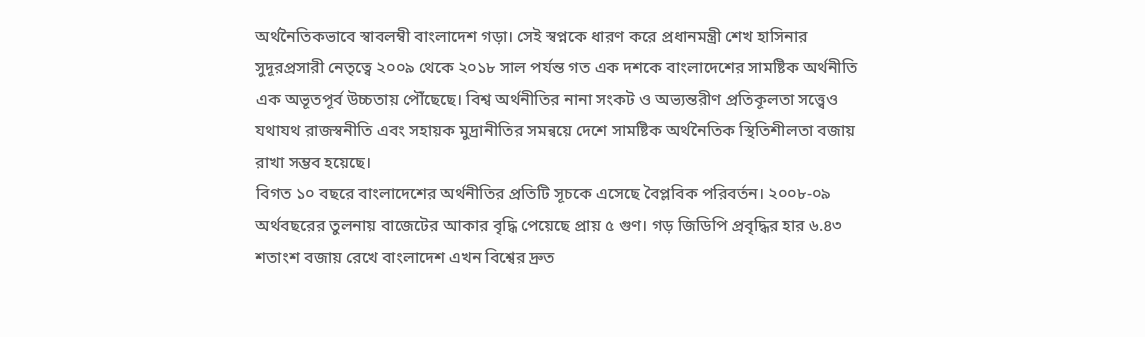অর্থনৈতিকভাবে স্বাবলম্বী বাংলাদেশ গড়া। সেই স্বপ্নকে ধারণ করে প্রধানমন্ত্রী শেখ হাসিনার সুদূরপ্রসারী নেতৃত্বে ২০০৯ থেকে ২০১৮ সাল পর্যন্ত গত এক দশকে বাংলাদেশের সামষ্টিক অর্থনীতি এক অভূতপূর্ব উচ্চতায় পৌঁছেছে। বিশ্ব অর্থনীতির নানা সংকট ও অভ্যন্তরীণ প্রতিকূলতা সত্ত্বেও যথাযথ রাজস্বনীতি এবং সহায়ক মুদ্রানীতির সমন্বয়ে দেশে সামষ্টিক অর্থনৈতিক স্থিতিশীলতা বজায় রাখা সম্ভব হয়েছে।
বিগত ১০ বছরে বাংলাদেশের অর্থনীতির প্রতিটি সূচকে এসেছে বৈপ্লবিক পরিবর্তন। ২০০৮-০৯ অর্থবছরের তুলনায় বাজেটের আকার বৃদ্ধি পেয়েছে প্রায় ৫ গুণ। গড় জিডিপি প্রবৃদ্ধির হার ৬.৪৩ শতাংশ বজায় রেখে বাংলাদেশ এখন বিশ্বের দ্রুত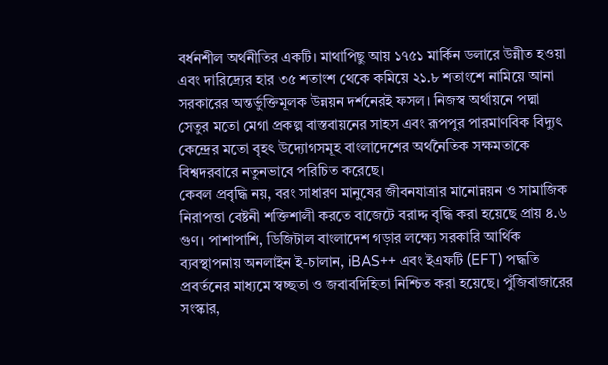বর্ধনশীল অর্থনীতির একটি। মাথাপিছু আয় ১৭৫১ মার্কিন ডলারে উন্নীত হওয়া এবং দারিদ্র্যের হার ৩৫ শতাংশ থেকে কমিয়ে ২১.৮ শতাংশে নামিয়ে আনা সরকারের অন্তর্ভুক্তিমূলক উন্নয়ন দর্শনেরই ফসল। নিজস্ব অর্থায়নে পদ্মা সেতুর মতো মেগা প্রকল্প বাস্তবায়নের সাহস এবং রূপপুর পারমাণবিক বিদ্যুৎ কেন্দ্রের মতো বৃহৎ উদ্যোগসমূহ বাংলাদেশের অর্থনৈতিক সক্ষমতাকে বিশ্বদরবারে নতুনভাবে পরিচিত করেছে।
কেবল প্রবৃদ্ধি নয়, বরং সাধারণ মানুষের জীবনযাত্রার মানোন্নয়ন ও সামাজিক নিরাপত্তা বেষ্টনী শক্তিশালী করতে বাজেটে বরাদ্দ বৃদ্ধি করা হয়েছে প্রায় ৪.৬ গুণ। পাশাপাশি, ডিজিটাল বাংলাদেশ গড়ার লক্ষ্যে সরকারি আর্থিক ব্যবস্থাপনায় অনলাইন ই-চালান, iBAS++ এবং ইএফটি (EFT) পদ্ধতি প্রবর্তনের মাধ্যমে স্বচ্ছতা ও জবাবদিহিতা নিশ্চিত করা হয়েছে। পুঁজিবাজারের সংস্কার,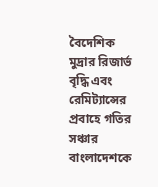বৈদেশিক মুদ্রার রিজার্ভ বৃদ্ধি এবং রেমিট্যান্সের প্রবাহে গতির সঞ্চার বাংলাদেশকে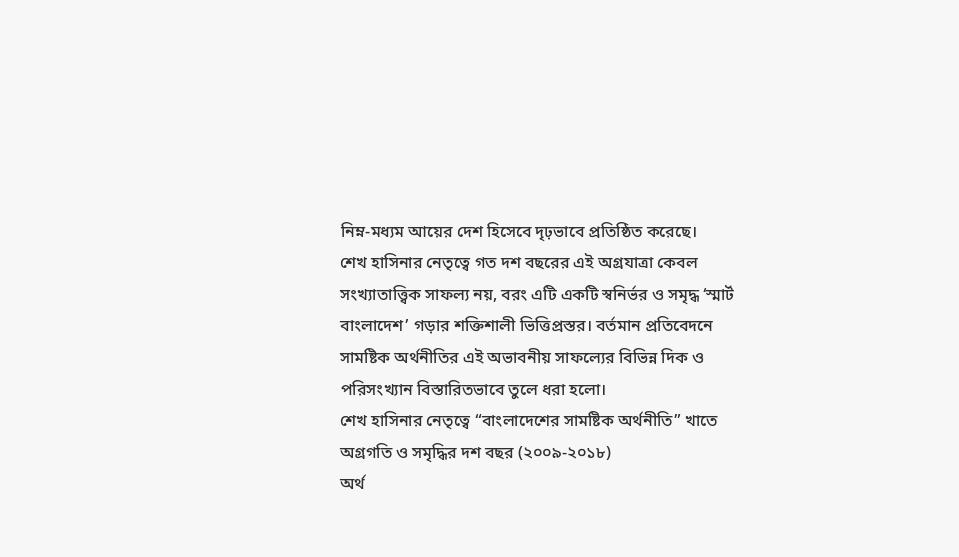নিম্ন-মধ্যম আয়ের দেশ হিসেবে দৃঢ়ভাবে প্রতিষ্ঠিত করেছে।
শেখ হাসিনার নেতৃত্বে গত দশ বছরের এই অগ্রযাত্রা কেবল সংখ্যাতাত্ত্বিক সাফল্য নয়, বরং এটি একটি স্বনির্ভর ও সমৃদ্ধ ‘স্মার্ট বাংলাদেশ’ গড়ার শক্তিশালী ভিত্তিপ্রস্তর। বর্তমান প্রতিবেদনে সামষ্টিক অর্থনীতির এই অভাবনীয় সাফল্যের বিভিন্ন দিক ও পরিসংখ্যান বিস্তারিতভাবে তুলে ধরা হলো।
শেখ হাসিনার নেতৃত্বে “বাংলাদেশের সামষ্টিক অর্থনীতি” খাতে অগ্রগতি ও সমৃদ্ধির দশ বছর (২০০৯-২০১৮)
অর্থ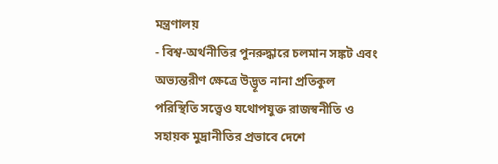মন্ত্রণালয়
- বিশ্ব-অর্থনীতির পুনরুদ্ধারে চলমান সঙ্কট এবং অভ্যন্তরীণ ক্ষেত্রে উদ্ভূত নানা প্রতিকুল পরিস্থিতি সত্ত্বেও যথোপযুক্ত রাজস্বনীতি ও সহায়ক মুদ্রানীতির প্রভাবে দেশে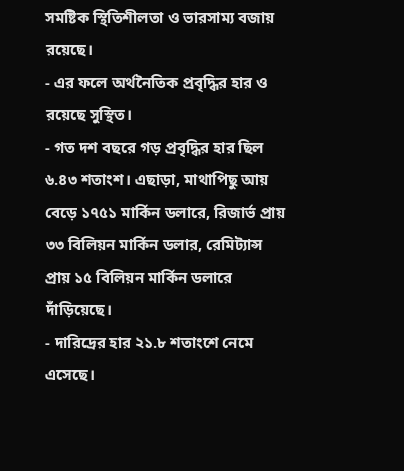সমষ্টিক স্থিতিশীলতা ও ভারসাম্য বজায় রয়েছে।
- এর ফলে অর্থনৈতিক প্রবৃদ্ধির হার ও রয়েছে সুস্থিত।
- গত দশ বছরে গড় প্রবৃদ্ধির হার ছিল ৬.৪৩ শতাংশ। এছাড়া, মাথাপিছু আয় বেড়ে ১৭৫১ মার্কিন ডলারে, রিজার্ভ প্রায় ৩৩ বিলিয়ন মার্কিন ডলার, রেমিট্যান্স প্রায় ১৫ বিলিয়ন মার্কিন ডলারে দাঁড়িয়েছে।
- দারিদ্রের হার ২১.৮ শতাংশে নেমে এসেছে।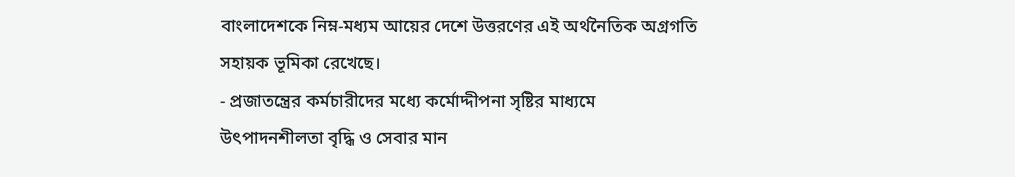বাংলাদেশকে নিম্ন-মধ্যম আয়ের দেশে উত্তরণের এই অর্থনৈতিক অগ্রগতি সহায়ক ভূমিকা রেখেছে।
- প্রজাতন্ত্রের কর্মচারীদের মধ্যে কর্মোদ্দীপনা সৃষ্টির মাধ্যমে উৎপাদনশীলতা বৃদ্ধি ও সেবার মান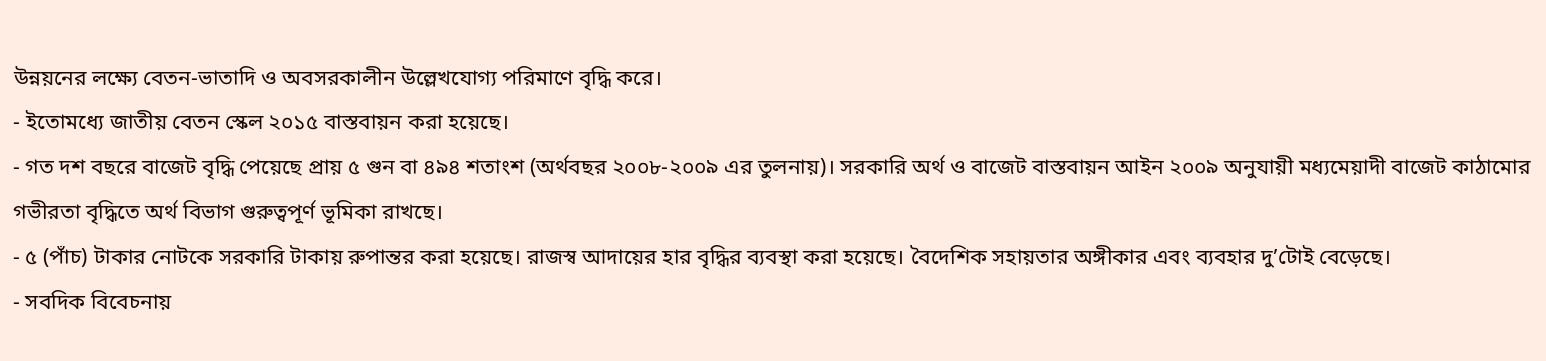উন্নয়নের লক্ষ্যে বেতন-ভাতাদি ও অবসরকালীন উল্লেখযোগ্য পরিমাণে বৃদ্ধি করে।
- ইতোমধ্যে জাতীয় বেতন স্কেল ২০১৫ বাস্তবায়ন করা হয়েছে।
- গত দশ বছরে বাজেট বৃদ্ধি পেয়েছে প্রায় ৫ গুন বা ৪৯৪ শতাংশ (অর্থবছর ২০০৮-২০০৯ এর তুলনায়)। সরকারি অর্থ ও বাজেট বাস্তবায়ন আইন ২০০৯ অনুযায়ী মধ্যমেয়াদী বাজেট কাঠামোর গভীরতা বৃদ্ধিতে অর্থ বিভাগ গুরুত্বপূর্ণ ভূমিকা রাখছে।
- ৫ (পাঁচ) টাকার নোটকে সরকারি টাকায় রুপান্তর করা হয়েছে। রাজস্ব আদায়ের হার বৃদ্ধির ব্যবস্থা করা হয়েছে। বৈদেশিক সহায়তার অঙ্গীকার এবং ব্যবহার দু’টোই বেড়েছে।
- সবদিক বিবেচনায়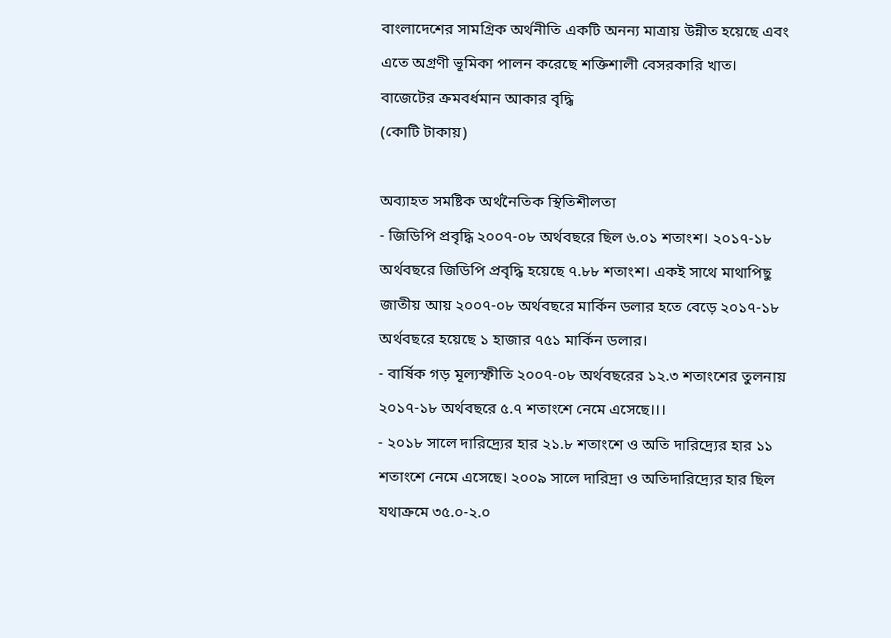বাংলাদেশের সামগ্রিক অর্থনীতি একটি অনন্য মাত্রায় উন্নীত হয়েছে এবং এতে অগ্রণী ভূমিকা পালন করেছে শক্তিশালী বেসরকারি খাত।
বাজেটের ক্রমবর্ধমান আকার বৃদ্ধি
(কোটি টাকায়)

অব্যাহত সমষ্টিক অর্থনৈতিক স্থিতিশীলতা
- জিডিপি প্রবৃদ্ধি ২০০৭-০৮ অর্থবছরে ছিল ৬.০১ শতাংশ। ২০১৭-১৮ অর্থবছরে জিডিপি প্রবৃদ্ধি হয়েছে ৭.৮৮ শতাংশ। একই সাথে মাথাপিছু জাতীয় আয় ২০০৭-০৮ অর্থবছরে মার্কিন ডলার হতে বেড়ে ২০১৭-১৮ অর্থবছরে হয়েছে ১ হাজার ৭৫১ মার্কিন ডলার।
- বার্ষিক গড় মূল্যস্ফীতি ২০০৭-০৮ অর্থবছরের ১২.৩ শতাংশের তুলনায় ২০১৭-১৮ অর্থবছরে ৫.৭ শতাংশে নেমে এসেছে।।।
- ২০১৮ সালে দারিদ্র্যের হার ২১.৮ শতাংশে ও অতি দারিদ্র্যের হার ১১ শতাংশে নেমে এসেছে। ২০০৯ সালে দারিদ্রা ও অতিদারিদ্র্যের হার ছিল যথাক্রমে ৩৫.০-২.০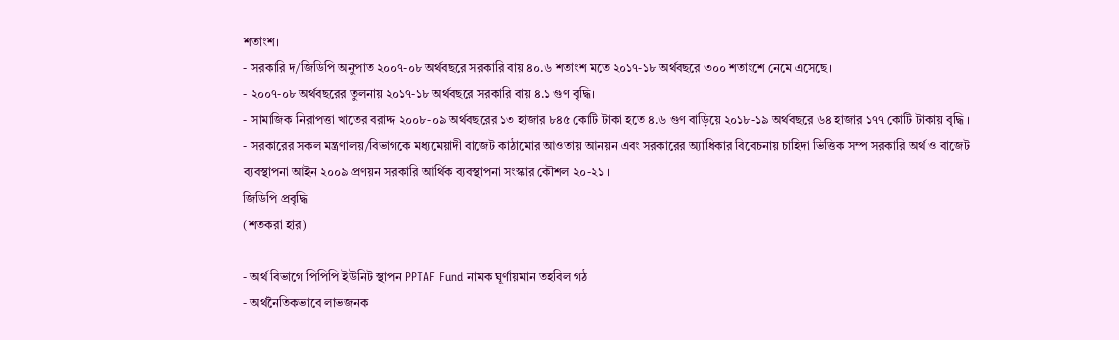শতাংশ।
- সরকারি দ/জিডিপি অনুপাত ২০০৭-০৮ অর্থবছরে সরকারি বায় ৪০.৬ শতাংশ মতে ২০১৭-১৮ অর্থবছরে ৩০০ শতাংশে নেমে এসেছে।
- ২০০৭-০৮ অর্থবছরের তুলনায় ২০১৭-১৮ অর্থবছরে সরকারি বায় ৪.১ গুণ বৃদ্ধি।
- সামাজিক নিরাপত্তা খাতের বরাদ্দ ২০০৮-০৯ অর্থবছরের ১৩ হাজার ৮৪৫ কোটি টাকা হতে ৪.৬ গুণ বাড়িয়ে ২০১৮-১৯ অর্থবছরে ৬৪ হাজার ১৭৭ কোটি টাকায় বৃদ্ধি ।
- সরকারের সকল মন্ত্রণালয়/বিভাগকে মধ্যমেয়াদী বাজেট কাঠামোর আওতায় আনয়ন এবং সরকারের অ্যাধিকার বিবেচনায় চাহিদা ভিত্তিক সম্প সরকারি অর্থ ও বাজেট ব্যবস্থাপনা আইন ২০০৯ প্রণয়ন সরকারি আর্থিক ব্যবস্থাপনা সংস্কার কৌশল ২০-২১ ।
জিডিপি প্রবৃদ্ধি
(শতকরা হার)

- অর্থ বিভাগে পিপিপি ইউনিট স্থাপন PPTAF Fund নামক ঘূর্ণায়মান তহবিল গঠ
- অর্থনৈতিকভাবে লাভজনক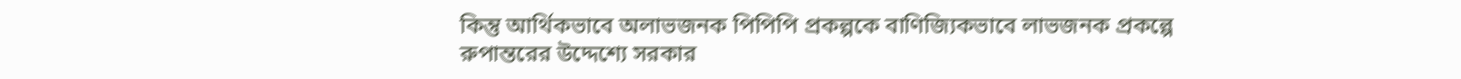কিন্তু আর্থিকভাবে অলাভজনক পিপিপি প্রকল্পকে বাণিজ্যিকভাবে লাভজনক প্রকল্পে রুপান্তরের উদ্দেশ্যে সরকার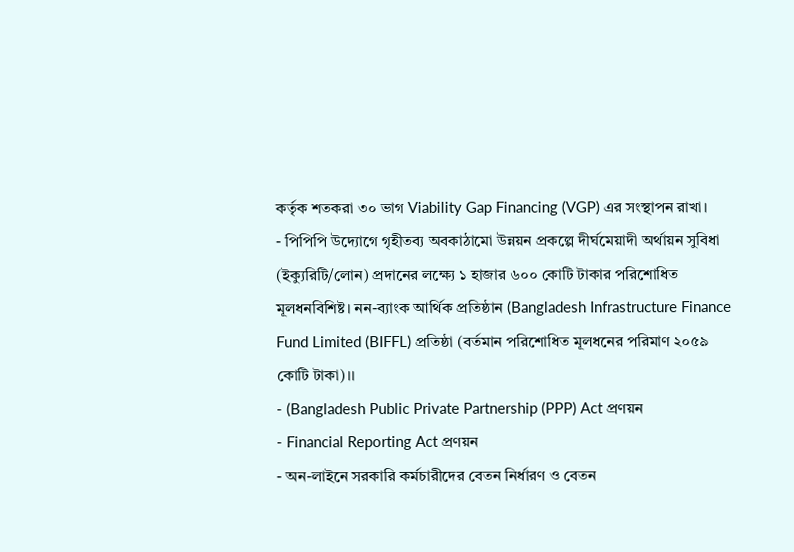কর্তৃক শতকরা ৩০ ভাগ Viability Gap Financing (VGP) এর সংস্থাপন রাখা।
- পিপিপি উদ্যোগে গৃহীতব্য অবকাঠামো উন্নয়ন প্রকল্পে দীর্ঘমেয়াদী অর্থায়ন সুবিধা (ইক্যুরিটি/লোন) প্রদানের লক্ষ্যে ১ হাজার ৬০০ কোটি টাকার পরিশোধিত মূলধনবিশিষ্ট। নন-ব্যাংক আর্থিক প্রতিষ্ঠান (Bangladesh Infrastructure Finance Fund Limited (BIFFL) প্রতিষ্ঠা (বর্তমান পরিশোধিত মূলধনের পরিমাণ ২০৫৯ কোটি টাকা)।।
- (Bangladesh Public Private Partnership (PPP) Act প্রণয়ন
- Financial Reporting Act প্রণয়ন
- অন-লাইনে সরকারি কর্মচারীদের বেতন নির্ধারণ ও বেতন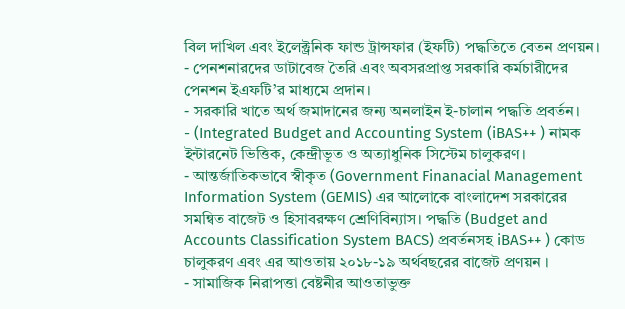বিল দাখিল এবং ইলেক্ট্রনিক ফান্ড ট্রান্সফার (ইফটি) পদ্ধতিতে বেতন প্রণয়ন।
- পেনশনারদের ডাটাবেজ তৈরি এবং অবসরপ্রাপ্ত সরকারি কর্মচারীদের পেনশন ইএফটি’র মাধ্যমে প্রদান।
- সরকারি খাতে অর্থ জমাদানের জন্য অনলাইন ই-চালান পদ্ধতি প্রবর্তন।
- (Integrated Budget and Accounting System (iBAS++ ) নামক ইন্টারনেট ভিত্তিক, কেন্দ্রীভূত ও অত্যাধুনিক সিস্টেম চালুকরণ।
- আন্তর্জাতিকভাবে স্বীকৃত (Government Finanacial Management Information System (GEMIS) এর আলোকে বাংলাদেশ সরকারের সমন্বিত বাজেট ও হিসাবরক্ষণ শ্রেণিবিন্যাস। পদ্ধতি (Budget and Accounts Classification System BACS) প্রবর্তনসহ iBAS++ ) কোড চালুকরণ এবং এর আওতায় ২০১৮-১৯ অর্থবছরের বাজেট প্রণয়ন ।
- সামাজিক নিরাপত্তা বেষ্টনীর আওতাভুক্ত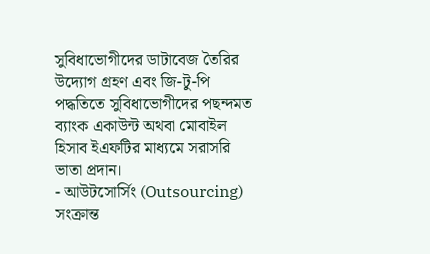সুবিধাভোগীদের ডাটাবেজ তৈরির উদ্যোগ গ্রহণ এবং জি-টু-পি পদ্ধতিতে সুবিধাভোগীদের পছন্দমত ব্যাংক একাউন্ট অথবা মোবাইল হিসাব ইএফটির মাধ্যমে সরাসরি ভাতা প্রদান।
- আউটসোর্সিং (Outsourcing) সংক্রান্ত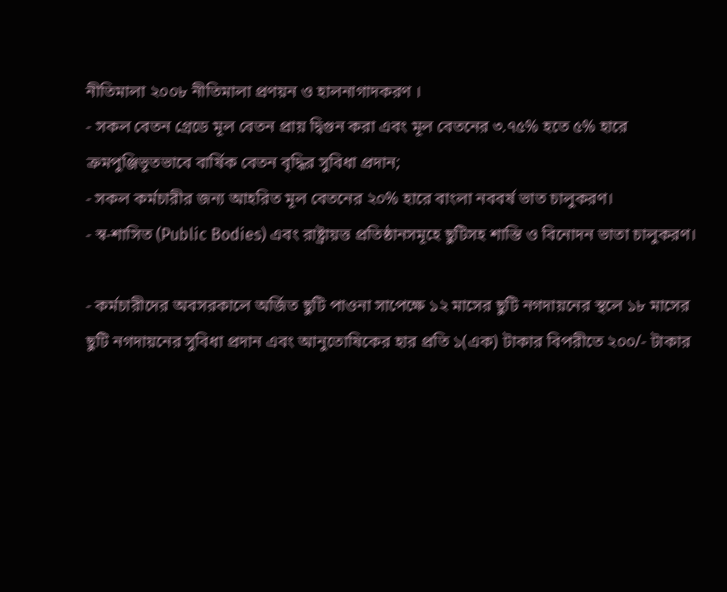নীতিমালা ২০০৮ নীতিমালা প্রণয়ন ও হালনাগাদকরণ ।
- সকল বেতন গ্রেডে মূল বেতন প্রায় দ্বিগুন করা এবং মূল বেতনের ৩.৭৫% হতে ৫% হারে ক্রমপুঞ্জিভূতভাবে বার্ষিক বেতন বৃদ্ধির সুবিধা প্রদান;
- সকল কর্মচারীর জন্য আহরিত মূল বেতনের ২০% হারে বাংলা নববর্ষ ভাত চালুকরণ।
- স্ব-শাসিত (Public Bodies) এবং রাষ্ট্রায়ত্ত প্রতিষ্ঠানসমূহে ছুটিসহ শান্তি ও বিনোদন ভাতা চালুকরণ।

- কর্মচারীদের অবসরকালে অর্জিত ছুটি পাওনা সাপেক্ষে ১২ মাসের ছুটি নগদায়নের স্থলে ১৮ মাসের ছুটি নগদায়নের সুবিধা প্রদান এবং আনুতোষিকের হার প্রতি ১(এক) টাকার বিপরীতে ২০০/- টাকার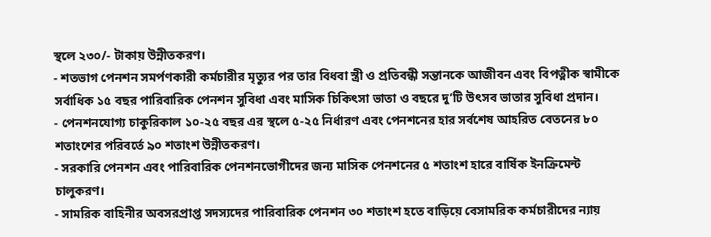স্থলে ২৩০/- টাকায় উন্নীতকরণ।
- শতভাগ পেনশন সমর্পণকারী কর্মচারীর মৃত্যুর পর তার বিধবা স্ত্রী ও প্রতিবন্ধী সন্তানকে আজীবন এবং বিপত্নীক স্বামীকে সর্বাধিক ১৫ বছর পারিবারিক পেনশন সুবিধা এবং মাসিক চিকিৎসা ভাতা ও বছরে দু’টি উৎসব ভাতার সুবিধা প্রদান।
- পেনশনযোগ্য চাকুরিকাল ১০-২৫ বছর এর স্থলে ৫-২৫ নির্ধারণ এবং পেনশনের হার সর্বশেষ আহরিত বেতনের ৮০ শতাংশের পরিবর্তে ৯০ শতাংশ উন্নীতকরণ।
- সরকারি পেনশন এবং পারিবারিক পেনশনভোগীদের জন্য মাসিক পেনশনের ৫ শতাংশ হারে বার্ষিক ইনক্রিমেন্ট চালুকরণ।
- সামরিক বাহিনীর অবসরপ্রাপ্ত সদস্যদের পারিবারিক পেনশন ৩০ শতাংশ হতে বাড়িয়ে বেসামরিক কর্মচারীদের ন্যায়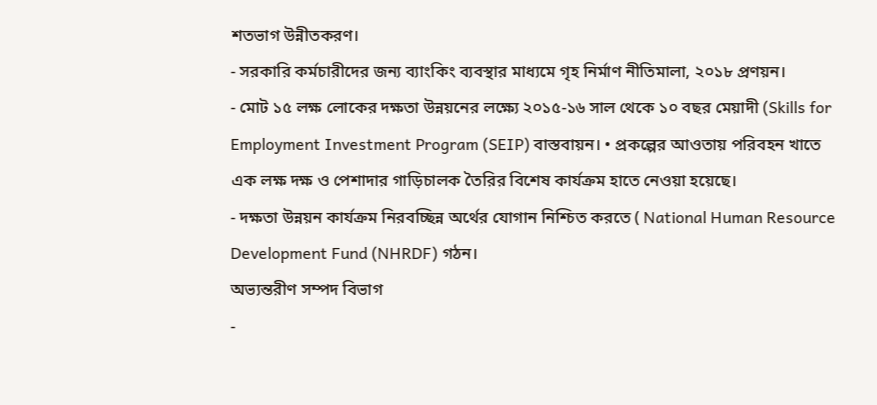শতভাগ উন্নীতকরণ।
- সরকারি কর্মচারীদের জন্য ব্যাংকিং ব্যবস্থার মাধ্যমে গৃহ নির্মাণ নীতিমালা, ২০১৮ প্রণয়ন।
- মোট ১৫ লক্ষ লোকের দক্ষতা উন্নয়নের লক্ষ্যে ২০১৫-১৬ সাল থেকে ১০ বছর মেয়াদী (Skills for Employment Investment Program (SEIP) বাস্তবায়ন। • প্রকল্পের আওতায় পরিবহন খাতে এক লক্ষ দক্ষ ও পেশাদার গাড়িচালক তৈরির বিশেষ কার্যক্রম হাতে নেওয়া হয়েছে।
- দক্ষতা উন্নয়ন কার্যক্রম নিরবচ্ছিন্ন অর্থের যোগান নিশ্চিত করতে ( National Human Resource Development Fund (NHRDF) গঠন।
অভ্যন্তরীণ সম্পদ বিভাগ
-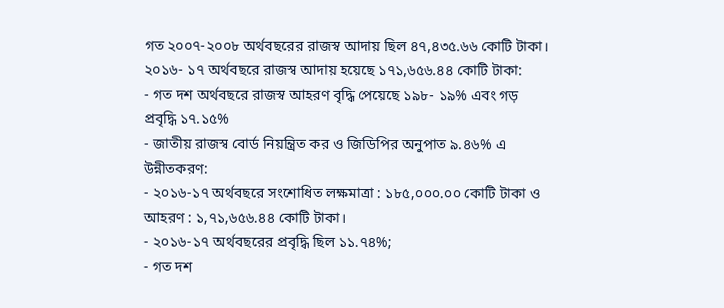গত ২০০৭-২০০৮ অর্থবছরের রাজস্ব আদায় ছিল ৪৭,৪৩৫.৬৬ কোটি টাকা। ২০১৬- ১৭ অর্থবছরে রাজস্ব আদায় হয়েছে ১৭১,৬৫৬.৪৪ কোটি টাকা:
- গত দশ অর্থবছরে রাজস্ব আহরণ বৃদ্ধি পেয়েছে ১৯৮- ১৯% এবং গড় প্রবৃদ্ধি ১৭.১৫%
- জাতীয় রাজস্ব বোর্ড নিয়ন্ত্রিত কর ও জিডিপির অনুপাত ৯.৪৬% এ উন্নীতকরণ:
- ২০১৬-১৭ অর্থবছরে সংশোধিত লক্ষমাত্রা : ১৮৫,০০০.০০ কোটি টাকা ও আহরণ : ১,৭১,৬৫৬.৪৪ কোটি টাকা।
- ২০১৬-১৭ অর্থবছরের প্রবৃদ্ধি ছিল ১১.৭৪%;
- গত দশ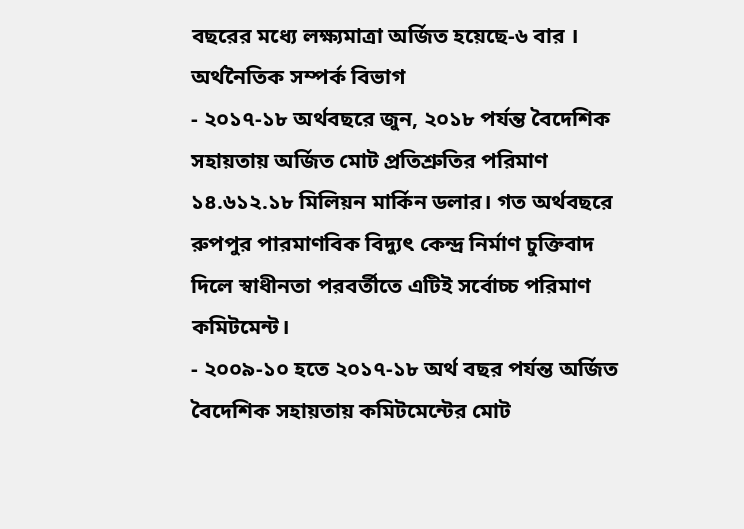বছরের মধ্যে লক্ষ্যমাত্রা অর্জিত হয়েছে-৬ বার ।
অর্থনৈতিক সম্পর্ক বিভাগ
- ২০১৭-১৮ অর্থবছরে জুন, ২০১৮ পর্যন্ত বৈদেশিক সহায়তায় অর্জিত মোট প্রতিশ্রুতির পরিমাণ ১৪.৬১২.১৮ মিলিয়ন মার্কিন ডলার। গত অর্থবছরে রুপপুর পারমাণবিক বিদ্যুৎ কেন্দ্র নির্মাণ চুক্তিবাদ দিলে স্বাধীনতা পরবর্তীতে এটিই সর্বোচ্চ পরিমাণ কমিটমেন্ট।
- ২০০৯-১০ হতে ২০১৭-১৮ অর্থ বছর পর্যন্ত অর্জিত বৈদেশিক সহায়তায় কমিটমেন্টের মোট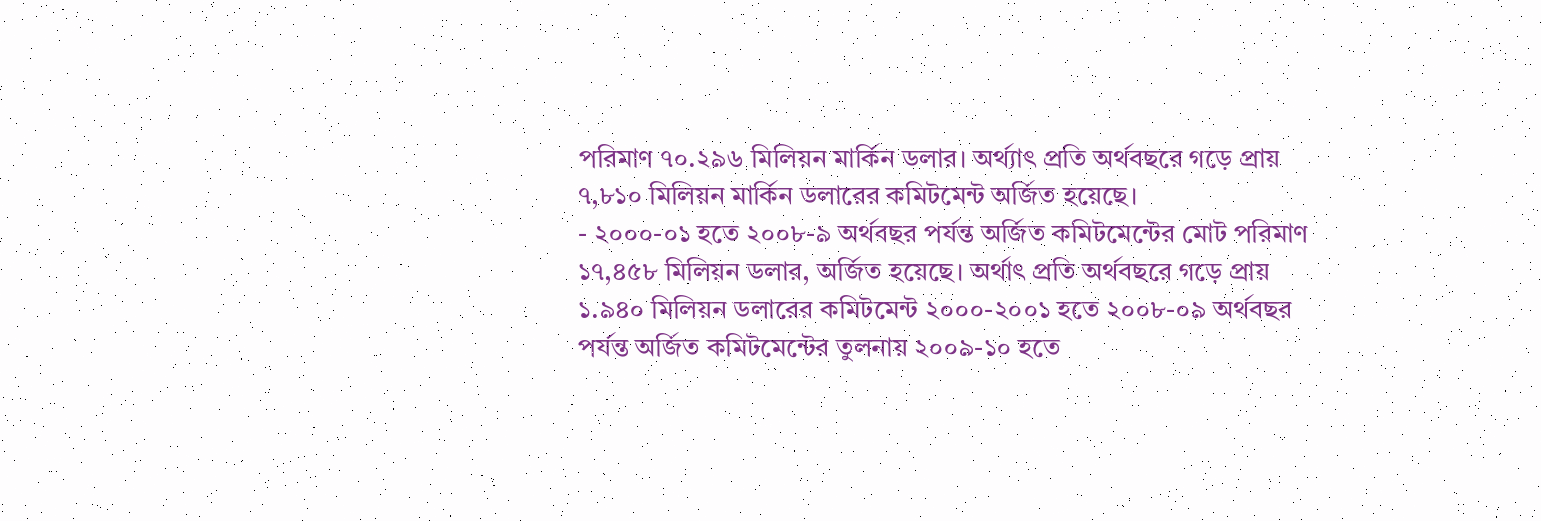পরিমাণ ৭০.২৯৬ মিলিয়ন মার্কিন ডলার। অর্থ্যাৎ প্রতি অর্থবছরে গড়ে প্রায় ৭,৮১০ মিলিয়ন মার্কিন ডলারের কমিটমেন্ট অর্জিত হয়েছে।
- ২০০০-০১ হতে ২০০৮-৯ অর্থবছর পর্যন্ত অর্জিত কমিটমেন্টের মোট পরিমাণ ১৭,৪৫৮ মিলিয়ন ডলার, অর্জিত হয়েছে। অর্থাৎ প্রতি অর্থবছরে গড়ে প্রায় ১.৯৪০ মিলিয়ন ডলারের কমিটমেন্ট ২০০০-২০০১ হতে ২০০৮-০৯ অর্থবছর পর্যন্ত অর্জিত কমিটমেন্টের তুলনায় ২০০৯-১০ হতে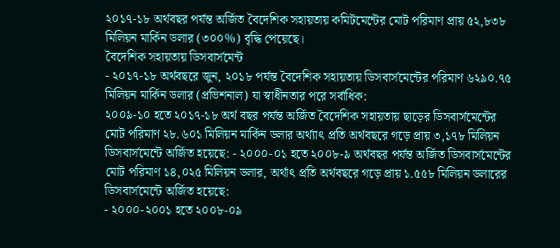২০১৭-১৮ অর্থবছর পর্যন্ত অর্জিত বৈদেশিক সহায়তায় কমিটমেন্টের মোট পরিমাণ প্রায় ৫২,৮৩৮ মিলিয়ন মার্কিন ডলার (৩০০%) বৃদ্ধি পেয়েছে।
বৈদেশিক সহায়তায় ডিসবার্সমেন্ট
- ২০১৭-১৮ অর্থবছরে জুন, ২০১৮ পর্যন্ত বৈদেশিক সহায়তায় ডিসবার্সমেন্টের পরিমাণ ৬২৯০.৭৫ মিলিয়ন মার্কিন ডলার (প্রভিশনাল) যা স্বাধীনতার পরে সর্বাধিক:
২০০৯-১০ হতে ২০১৭-১৮ অর্থ বছর পর্যন্ত অর্জিত বৈদেশিক সহায়তায় ছাড়ের ডিসবার্সমেন্টের মোট পরিমাণ ২৮.৬০১ মিলিয়ন মার্কিন ডলার অর্থ্যাৎ প্রতি অর্থবছরে গড়ে প্রায় ৩,১৭৮ মিলিয়ন ডিসবার্সমেন্টে অর্জিত হয়েছে: - ২০০০-০১ হতে ২০০৮-৯ অর্থবছর পর্যন্ত অর্জিত ডিসবার্সমেন্টের মোট পরিমাণ ১৪,০২৫ মিলিয়ন ডলার, অর্থাৎ প্রতি অর্থবছরে গড়ে প্রায় ১.৫৫৮ মিলিয়ন ডলারের ডিসবার্সমেন্টে অর্জিত হয়েছে:
- ২০০০-২০০১ হতে ২০০৮-০৯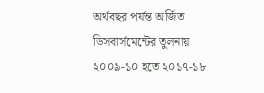অর্থবছর পর্যন্ত অর্জিত ডিসবার্সমেন্টের তুলনায় ২০০৯-১০ হতে ২০১৭-১৮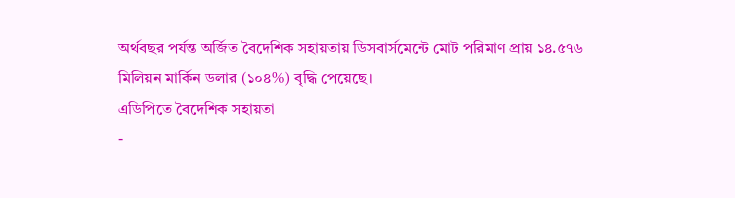অর্থবছর পর্যন্ত অর্জিত বৈদেশিক সহায়তায় ডিসবার্সমেন্টে মোট পরিমাণ প্রায় ১৪.৫৭৬ মিলিয়ন মার্কিন ডলার (১০৪%) বৃদ্ধি পেয়েছে।
এডিপিতে বৈদেশিক সহায়তা
-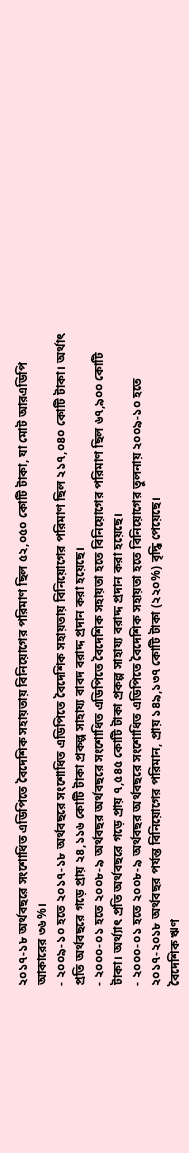২০১৭-১৮ অর্থবছরে সংশোধিত এডিপিতে বৈদেশিক সহায়তায় বিনিয়োগের পরিমাণ ছিল ৫২,০৫০ কোটি টাকা, যা মোট আরএডিপি আকারের ৩৬%।
- ২০০৯-১০ হতে ২০১৭-১৮ অর্থবছরে সংশোধিত এডিপিতে বৈদেশিক সহায়তায় বিনিয়োগের পরিমাণ ছিল ২১৭,০৪০ কোটি টাকা। অর্থাৎ প্রতি অর্থবছরে গড়ে প্রায় ২৪,১১৬ কোটি টাকা প্রকল্প সাহায্য বাবদ বরাদ্দ প্রদান করা হয়েছে।
- ২০০০-০১ হতে ২০০৮-৯ অর্থবছর অর্থবছরে সংশোধিত এডিপিতে বৈদেশিক সহায়তা হতে বিনিয়োগের পরিমাণ ছিল ৬৭,৯০০ কোটি টাকা। অর্থ্যাৎ প্রতি অর্থবছরে গড়ে প্রায় ৭,৫৪৫ কোটি টাকা প্রকল্প সাহায্য বরাদ্দ প্রদান করা হয়েছে।
- ২০০০-০১ হতে ২০০৮-৯ অর্থবছর অর্থবছরে সংশোধিত এডিপিতে বৈদেশিক সহায়তা হতে বিনিয়োগের তুলনায় ২০০৯-১০ হতে ২০১৭-২০১৮ অর্থবছর পর্যন্ত বিনিয়োগের পরিমান, প্রায় ১৪৯,১৩৭ কোটি টাকা (২২০%) বৃদ্ধি পেয়েছে।
বৈদেশিক ঋণ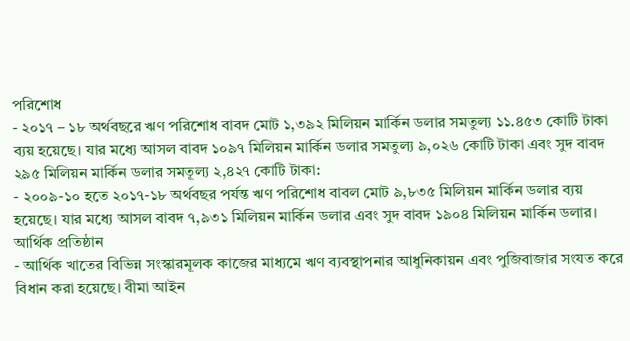পরিশোধ
- ২০১৭ – ১৮ অর্থবছরে ঋণ পরিশোধ বাবদ মোট ১,৩৯২ মিলিয়ন মার্কিন ডলার সমতুল্য ১১.৪৫৩ কোটি টাকা ব্যয় হয়েছে। যার মধ্যে আসল বাবদ ১০৯৭ মিলিয়ন মার্কিন ডলার সমতুল্য ৯,০২৬ কোটি টাকা এবং সুদ বাবদ ২৯৫ মিলিয়ন মার্কিন ডলার সমতূল্য ২,৪২৭ কোটি টাকা:
- ২০০৯-১০ হতে ২০১৭-১৮ অর্থবছর পর্যন্ত ঋণ পরিশোধ বাবল মোট ৯,৮৩৫ মিলিয়ন মার্কিন ডলার ব্যয় হয়েছে। যার মধ্যে আসল বাবদ ৭,৯৩১ মিলিয়ন মার্কিন ডলার এবং সুদ বাবদ ১৯০৪ মিলিয়ন মার্কিন ডলার।
আর্থিক প্রতিষ্ঠান
- আর্থিক খাতের বিভিন্ন সংস্কারমূলক কাজের মাধ্যমে ঋণ ব্যবস্থাপনার আধুনিকায়ন এবং পুজিবাজার সংযত করে বিধান করা হয়েছে। বীমা আইন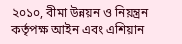২০১০, বীমা উন্নয়ন ও নিয়ন্ত্রন কর্তৃপক্ষ আইন এবং এশিয়ান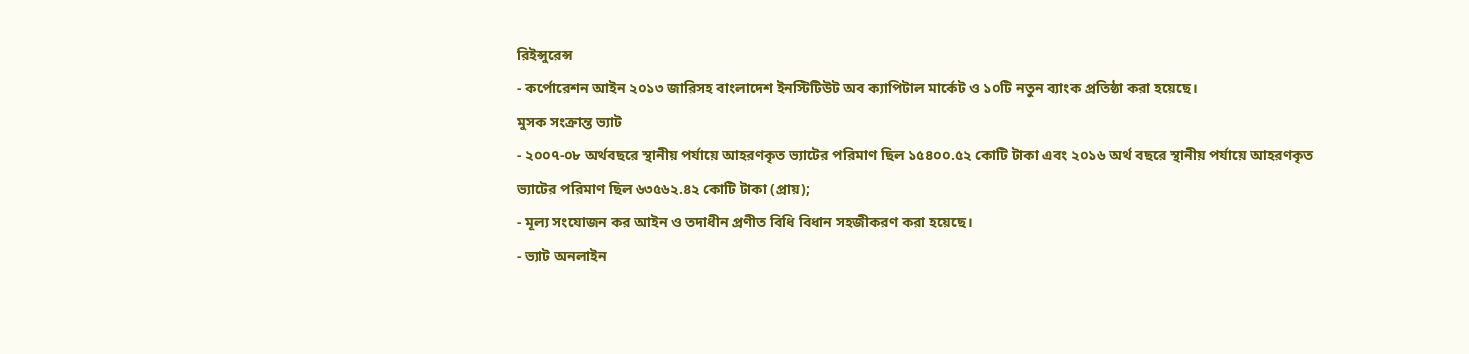রিইন্সুরেন্স
- কর্পোরেশন আইন ২০১৩ জারিসহ বাংলাদেশ ইনস্টিটিউট অব ক্যাপিটাল মার্কেট ও ১০টি নতুন ব্যাংক প্রতিষ্ঠা করা হয়েছে।
মুসক সংক্রান্ত ভ্যাট
- ২০০৭-০৮ অর্থবছরে স্থানীয় পর্যায়ে আহরণকৃত ভ্যাটের পরিমাণ ছিল ১৫৪০০.৫২ কোটি টাকা এবং ২০১৬ অর্থ বছরে স্থানীয় পর্যায়ে আহরণকৃত ভ্যাটের পরিমাণ ছিল ৬৩৫৬২.৪২ কোটি টাকা (প্রায়);
- মূল্য সংযোজন কর আইন ও তদাধীন প্রণীত বিধি বিধান সহজীকরণ করা হয়েছে।
- ভ্যাট অনলাইন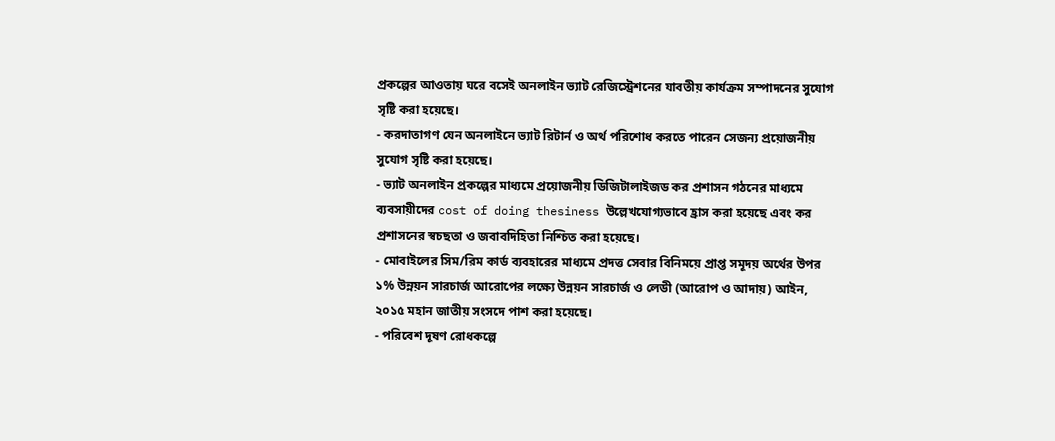প্রকল্পের আওতায় ঘরে বসেই অনলাইন ভ্যাট রেজিস্ট্রেশনের যাবতীয় কার্যক্রম সম্পাদনের সুযোগ সৃষ্টি করা হয়েছে।
- করদাতাগণ যেন অনলাইনে ভ্যাট রিটার্ন ও অর্থ পরিশোধ করতে পারেন সেজন্য প্রয়োজনীয় সুযোগ সৃষ্টি করা হয়েছে।
- ভ্যাট অনলাইন প্রকল্পের মাধ্যমে প্রয়োজনীয় ডিজিটালাইজড কর প্রশাসন গঠনের মাধ্যমে ব্যবসায়ীদের cost of doing thesiness উল্লেখযোগ্যভাবে হ্রাস করা হয়েছে এবং কর প্রশাসনের স্বচছতা ও জবাবদিহিতা নিশ্চিত করা হয়েছে।
- মোবাইলের সিম/রিম কার্ড ব্যবহারের মাধ্যমে প্রদত্ত সেবার বিনিময়ে প্রাপ্ত সমূদয় অর্থের উপর ১% উন্নয়ন সারচার্জ আরোপের লক্ষ্যে উন্নয়ন সারচার্জ ও লেডী (আরোপ ও আদায়) আইন, ২০১৫ মহান জাতীয় সংসদে পাশ করা হয়েছে।
- পরিবেশ দূষণ রোধকল্পে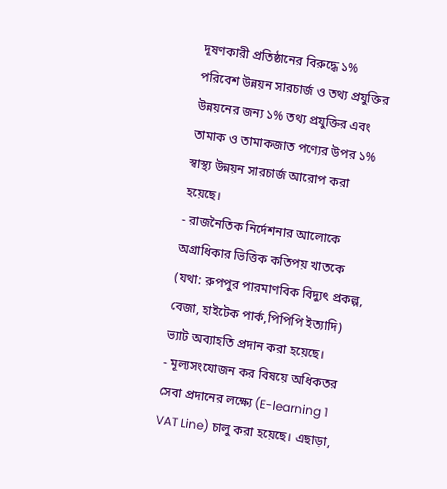দূষণকারী প্রতিষ্ঠানের বিরুদ্ধে ১% পরিবেশ উন্নয়ন সারচার্জ ও তথ্য প্রযুক্তির উন্নয়নের জন্য ১% তথ্য প্রযুক্তির এবং তামাক ও তামাকজাত পণ্যের উপর ১% স্বাস্থ্য উন্নয়ন সারচার্জ আরোপ করা হয়েছে।
- রাজনৈতিক নির্দেশনার আলোকে অগ্রাধিকার ভিত্তিক কতিপয় খাতকে (যথা: রুপপুর পারমাণবিক বিদ্যুৎ প্রকল্প, বেজা, হাইটেক পার্ক,পিপিপি ইত্যাদি) ভ্যাট অব্যাহতি প্রদান করা হয়েছে।
- মূল্যসংযোজন কর বিষয়ে অধিকতর সেবা প্রদানের লক্ষ্যে (E-learning 1 VAT Line) চালু করা হয়েছে। এছাড়া,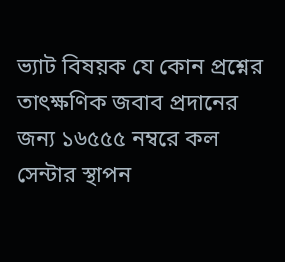ভ্যাট বিষয়ক যে কোন প্রশ্নের তাৎক্ষণিক জবাব প্রদানের জন্য ১৬৫৫৫ নম্বরে কল সেন্টার স্থাপন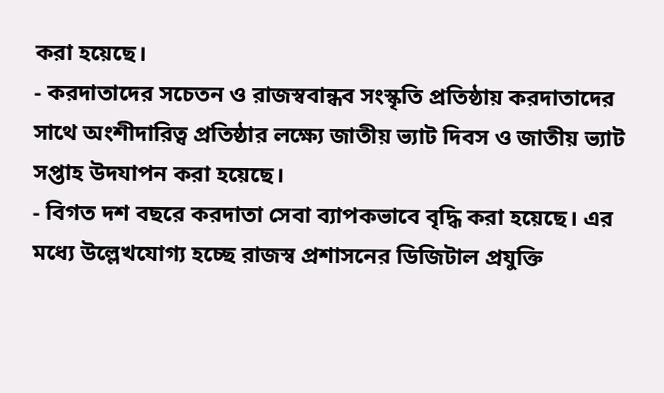করা হয়েছে।
- করদাতাদের সচেতন ও রাজস্ববান্ধব সংস্কৃতি প্রতিষ্ঠায় করদাতাদের সাথে অংশীদারিত্ব প্রতিষ্ঠার লক্ষ্যে জাতীয় ভ্যাট দিবস ও জাতীয় ভ্যাট সপ্তাহ উদযাপন করা হয়েছে।
- বিগত দশ বছরে করদাতা সেবা ব্যাপকভাবে বৃদ্ধি করা হয়েছে। এর মধ্যে উল্লেখযোগ্য হচ্ছে রাজস্ব প্রশাসনের ডিজিটাল প্রযুক্তি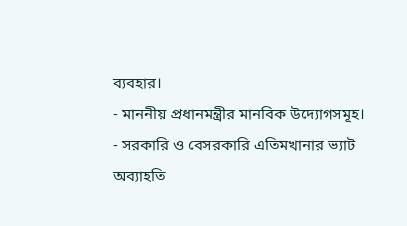ব্যবহার।
- মাননীয় প্রধানমন্ত্রীর মানবিক উদ্যোগসমূহ।
- সরকারি ও বেসরকারি এতিমখানার ভ্যাট অব্যাহতি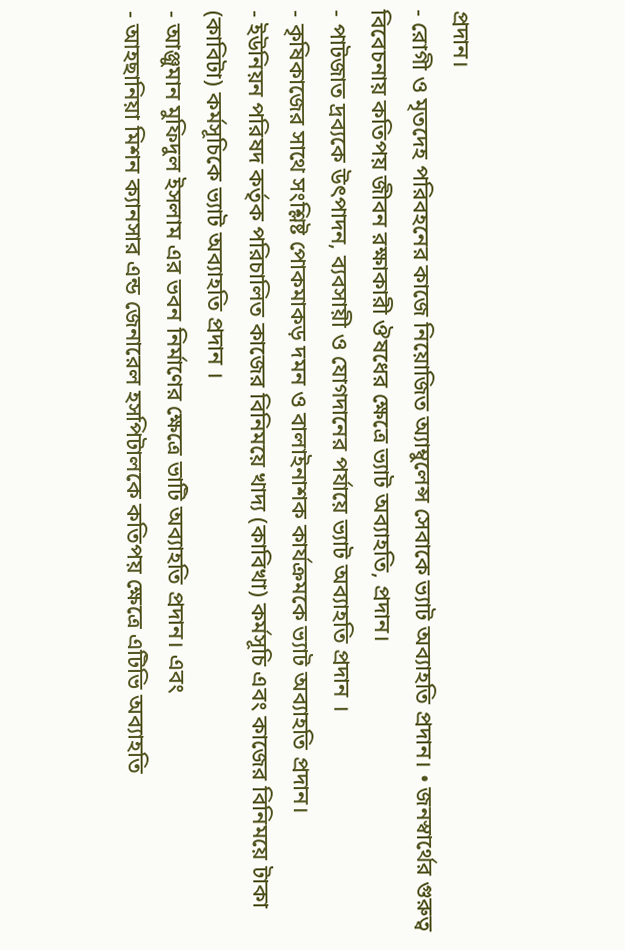প্রদান।
- রোগী ও মৃতদেহ পরিবহনের কাজে নিয়োজিত অ্যাম্বুলেন্স সেবাকে ভ্যাট অব্যাহতি প্রদান। • জনস্বার্থের গুরুত্ব বিবেচনায় কতিপয় জীবন রক্ষাকারী ঔষধের ক্ষেত্রে ভ্যাট অব্যাহতি, প্রদান।
- পাটজাত দ্রব্যকে উৎপাদন, ব্যবসায়ী ও যোগদানের পর্যায়ে ভ্যাট অব্যাহতি প্রদান ।
- কৃষিকাজের সাথে সংশ্লিষ্ট পোকমাকড় দমন ও বালাইনাশক কার্যক্রমকে ভ্যাট অব্যাহতি প্রদান।
- ইউনিয়ন পরিষদ কর্তৃক পরিচালিত কাজের বিনিময়ে খাদ্য (কাবিখা) কর্মসূচি এবং কাজের বিনিময়ে টাকা (কাবিটা) কর্মসূচিকে ভ্যাট অব্যাহতি প্রদান ।
- আঞ্জুমান মুফিদুল ইসলাম এর ভবন নির্মাণের ক্ষেত্রে ভাটি অব্যাহতি প্রদান। এবং
- আহছানিয়া মিশন ক্যানসার এন্ড জেনারেল হসপিটালকে কতিপয় ক্ষেত্রে এটিভি অব্যাহতি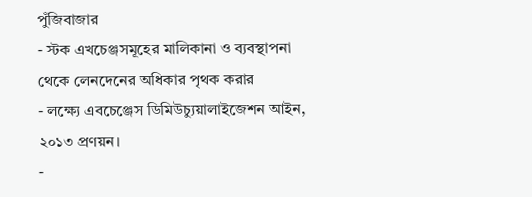পুঁজিবাজার
- স্টক এখচেঞ্জসমূহের মালিকানা ও ব্যবস্থাপনা থেকে লেনদেনের অধিকার পৃথক করার
- লক্ষ্যে এবচেঞ্জেস ডিমিউচ্যুয়ালাইজেশন আইন, ২০১৩ প্রণয়ন।
-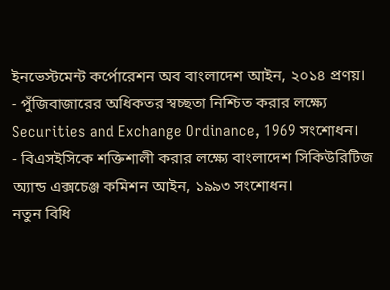ইনভেস্টমেন্ট কর্পোরেশন অব বাংলাদেশ আইন, ২০১৪ প্রণয়।
- পুঁজিবাজারের অধিকতর স্বচ্ছতা নিশ্চিত করার লক্ষ্যে Securities and Exchange Ordinance, 1969 সংশোধন।
- বিএসইসিকে শক্তিশালী করার লক্ষ্যে বাংলাদেশ সিকিউরিটিজ অ্যান্ড এক্সচেঞ্জ কমিশন আইন, ১৯৯৩ সংশোধন।
নতুন বিধি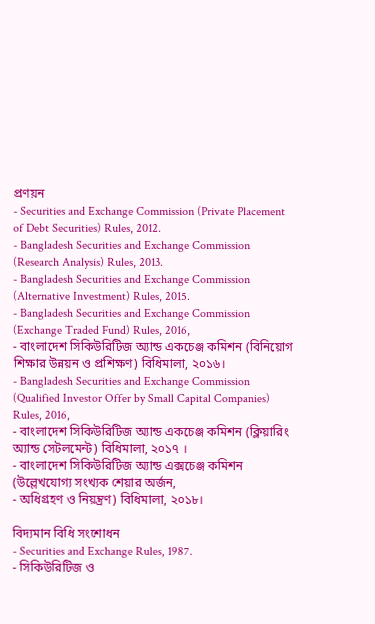প্রণয়ন
- Securities and Exchange Commission (Private Placement of Debt Securities) Rules, 2012.
- Bangladesh Securities and Exchange Commission (Research Analysis) Rules, 2013.
- Bangladesh Securities and Exchange Commission (Alternative Investment) Rules, 2015.
- Bangladesh Securities and Exchange Commission (Exchange Traded Fund) Rules, 2016,
- বাংলাদেশ সিকিউরিটিজ অ্যান্ড একচেঞ্জ কমিশন (বিনিয়োগ শিক্ষার উন্নয়ন ও প্রশিক্ষণ) বিধিমালা, ২০১৬।
- Bangladesh Securities and Exchange Commission (Qualified Investor Offer by Small Capital Companies) Rules, 2016,
- বাংলাদেশ সিকিউরিটিজ অ্যান্ড একচেঞ্জ কমিশন (ক্লিয়ারিং অ্যান্ড সেটলমেন্ট) বিধিমালা, ২০১৭ ।
- বাংলাদেশ সিকিউরিটিজ অ্যান্ড এক্সচেঞ্জ কমিশন (উল্লেখযোগ্য সংখ্যক শেয়ার অর্জন,
- অধিগ্রহণ ও নিয়ন্ত্রণ) বিধিমালা, ২০১৮।

বিদ্যমান বিধি সংশোধন
- Securities and Exchange Rules, 1987.
- সিকিউরিটিজ ও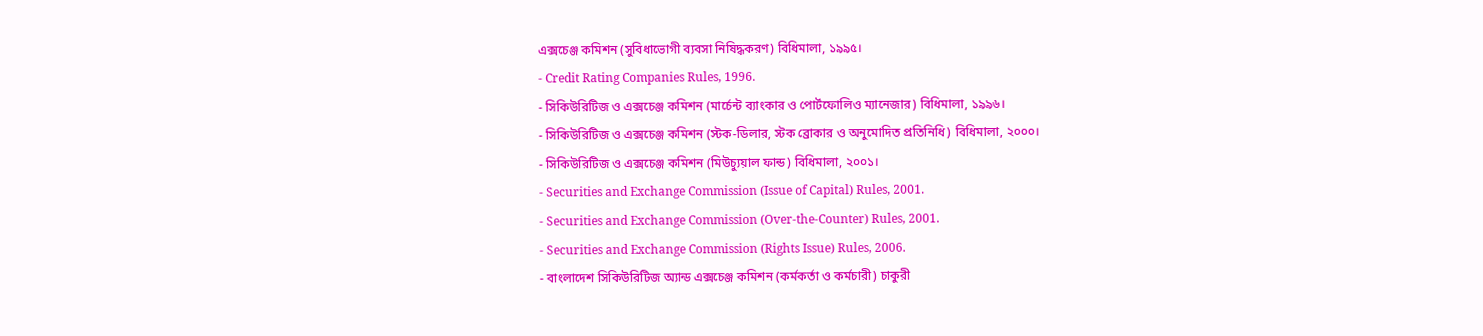এক্সচেঞ্জ কমিশন (সুবিধাভোগী ব্যবসা নিষিদ্ধকরণ) বিধিমালা, ১৯৯৫।
- Credit Rating Companies Rules, 1996.
- সিকিউরিটিজ ও এক্সচেঞ্জ কমিশন (মার্চেন্ট ব্যাংকার ও পোর্টফোলিও ম্যানেজার) বিধিমালা, ১৯৯৬।
- সিকিউরিটিজ ও এক্সচেঞ্জ কমিশন (স্টক-ডিলার, স্টক ব্রোকার ও অনুমোদিত প্রতিনিধি) বিধিমালা, ২০০০।
- সিকিউরিটিজ ও এক্সচেঞ্জ কমিশন (মিউচ্যুয়াল ফান্ড) বিধিমালা, ২০০১।
- Securities and Exchange Commission (Issue of Capital) Rules, 2001.
- Securities and Exchange Commission (Over-the-Counter) Rules, 2001.
- Securities and Exchange Commission (Rights Issue) Rules, 2006.
- বাংলাদেশ সিকিউরিটিজ অ্যান্ড এক্সচেঞ্জ কমিশন (কর্মকর্তা ও কর্মচারী) চাকুরী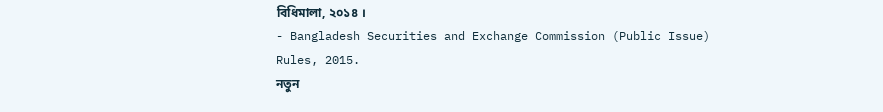বিধিমালা, ২০১৪ ।
- Bangladesh Securities and Exchange Commission (Public Issue) Rules, 2015.
নতুন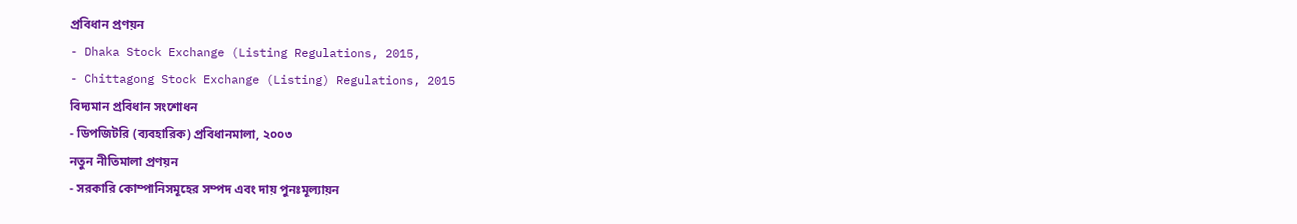প্রবিধান প্রণয়ন
- Dhaka Stock Exchange (Listing Regulations, 2015,
- Chittagong Stock Exchange (Listing) Regulations, 2015
বিদ্যমান প্রবিধান সংশোধন
- ডিপজিটরি (ব্যবহারিক) প্রবিধানমালা, ২০০৩
নতুন নীতিমালা প্রণয়ন
- সরকারি কোম্পানিসমূহের সম্পদ এবং দায় পুনঃমূল্যায়ন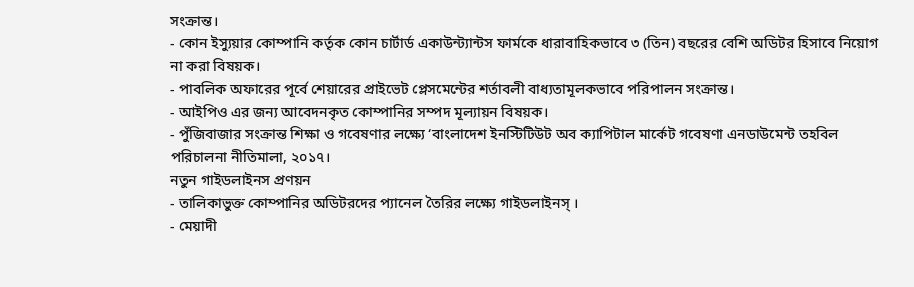সংক্রান্ত।
- কোন ইস্যুয়ার কোম্পানি কর্তৃক কোন চার্টার্ড একাউন্ট্যান্টস ফার্মকে ধারাবাহিকভাবে ৩ (তিন) বছরের বেশি অডিটর হিসাবে নিয়োগ না করা বিষয়ক।
- পাবলিক অফারের পূর্বে শেয়ারের প্রাইভেট প্লেসমেন্টের শর্তাবলী বাধ্যতামূলকভাবে পরিপালন সংক্রান্ত।
- আইপিও এর জন্য আবেদনকৃত কোম্পানির সম্পদ মূল্যায়ন বিষয়ক।
- পুঁজিবাজার সংক্রান্ত শিক্ষা ও গবেষণার লক্ষ্যে ‘বাংলাদেশ ইনস্টিটিউট অব ক্যাপিটাল মার্কেট গবেষণা এনডাউমেন্ট তহবিল পরিচালনা নীতিমালা, ২০১৭।
নতুন গাইডলাইনস প্রণয়ন
- তালিকাভুক্ত কোম্পানির অডিটরদের প্যানেল তৈরির লক্ষ্যে গাইডলাইনস্ ।
- মেয়াদী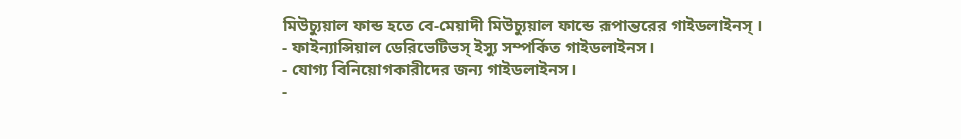মিউচ্যুয়াল ফান্ড হতে বে-মেয়াদী মিউচ্যুয়াল ফান্ডে রূপান্তরের গাইডলাইনস্ ।
- ফাইন্যান্সিয়াল ডেরিভেটিভস্ ইস্যু সম্পর্কিত গাইডলাইনস।
- যোগ্য বিনিয়োগকারীদের জন্য গাইডলাইনস।
-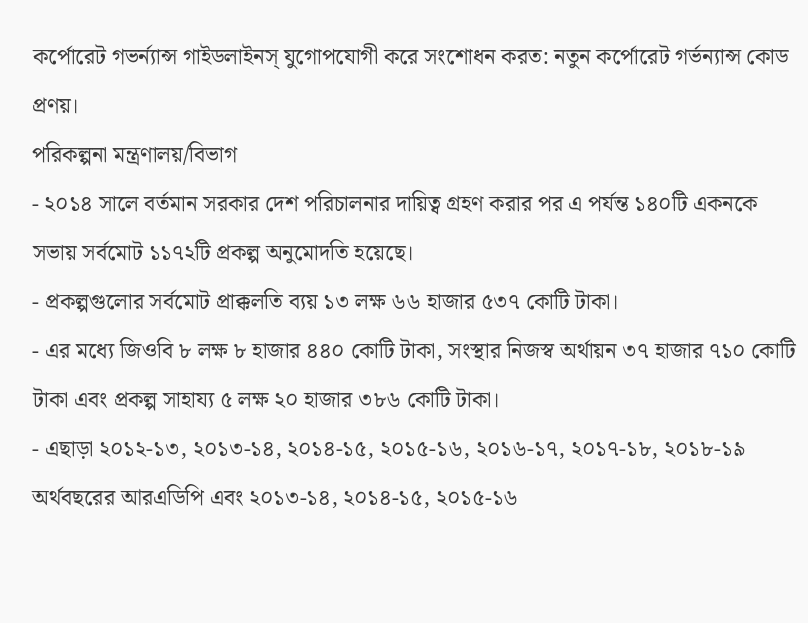কর্পোরেট গভর্ন্যান্স গাইডলাইনস্ যুগোপযোগী করে সংশোধন করত: নতুন কর্পোরেট গর্ভন্যান্স কোড প্রণয়।
পরিকল্পনা মন্ত্রণালয়/বিভাগ
- ২০১৪ সালে বর্তমান সরকার দেশ পরিচালনার দায়িত্ব গ্রহণ করার পর এ পর্যন্ত ১৪০টি একনকে সভায় সর্বমোট ১১৭২টি প্রকল্প অনুমোদতি হয়েছে।
- প্রকল্পগুলোর সর্বমোট প্রাক্কলতি ব্যয় ১৩ লক্ষ ৬৬ হাজার ৫৩৭ কোটি টাকা।
- এর মধ্যে জিওবি ৮ লক্ষ ৮ হাজার ৪৪০ কোটি টাকা, সংস্থার নিজস্ব অর্থায়ন ৩৭ হাজার ৭১০ কোটি টাকা এবং প্রকল্প সাহায্য ৫ লক্ষ ২০ হাজার ৩৮৬ কোটি টাকা।
- এছাড়া ২০১২-১৩, ২০১৩-১৪, ২০১৪-১৫, ২০১৫-১৬, ২০১৬-১৭, ২০১৭-১৮, ২০১৮-১৯ অর্থবছরের আরএডিপি এবং ২০১৩-১৪, ২০১৪-১৫, ২০১৫-১৬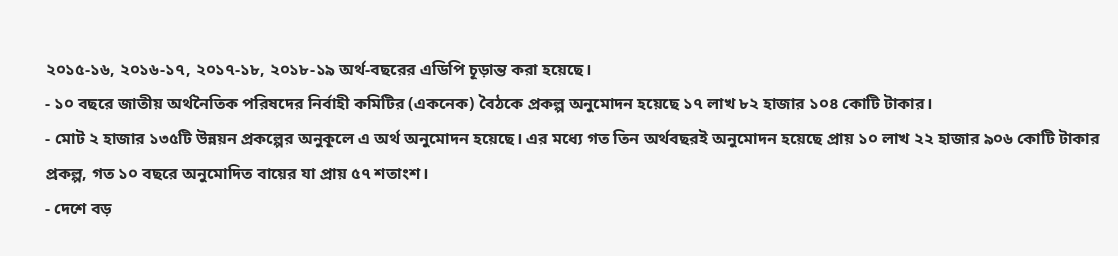২০১৫-১৬, ২০১৬-১৭, ২০১৭-১৮, ২০১৮-১৯ অর্থ-বছরের এডিপি চূড়ান্ত করা হয়েছে।
- ১০ বছরে জাতীয় অর্থনৈতিক পরিষদের নির্বাহী কমিটির (একনেক) বৈঠকে প্রকল্প অনুমোদন হয়েছে ১৭ লাখ ৮২ হাজার ১০৪ কোটি টাকার।
- মোট ২ হাজার ১৩৫টি উন্নয়ন প্রকল্পের অনুকূলে এ অর্থ অনুমোদন হয়েছে। এর মধ্যে গত তিন অর্থবছরই অনুমোদন হয়েছে প্রায় ১০ লাখ ২২ হাজার ৯০৬ কোটি টাকার প্রকল্প, গত ১০ বছরে অনুমোদিত বায়ের যা প্রায় ৫৭ শতাংশ।
- দেশে বড়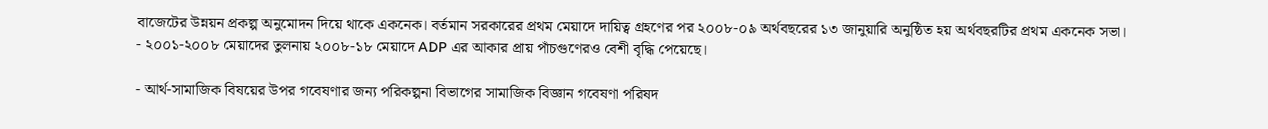বাজেটের উন্নয়ন প্রকল্প অনুমোদন দিয়ে থাকে একনেক। বর্তমান সরকারের প্রথম মেয়াদে দায়িত্ব গ্রহণের পর ২০০৮-০৯ অর্থবছরের ১৩ জানুয়ারি অনুষ্ঠিত হয় অর্থবছরটির প্রথম একনেক সভা।
- ২০০১-২০০৮ মেয়াদের তুলনায় ২০০৮-১৮ মেয়াদে ADP এর আকার প্রায় পাঁচগুণেরও বেশী বৃদ্ধি পেয়েছে।

- আর্থ-সামাজিক বিষয়ের উপর গবেষণার জন্য পরিকল্পনা বিভাগের সামাজিক বিজ্ঞান গবেষণা পরিষদ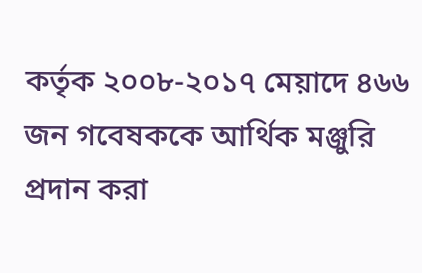কর্তৃক ২০০৮-২০১৭ মেয়াদে ৪৬৬ জন গবেষককে আর্থিক মঞ্জুরি প্রদান করা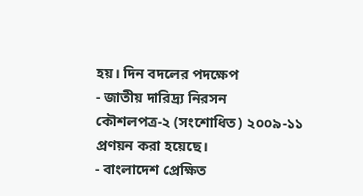হয়। দিন বদলের পদক্ষেপ
- জাতীয় দারিদ্র্য নিরসন কৌশলপত্র-২ (সংশোধিত) ২০০৯-১১ প্রণয়ন করা হয়েছে।
- বাংলাদেশ প্রেক্ষিত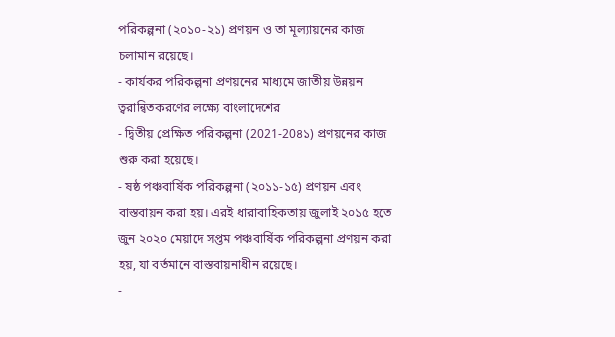পরিকল্পনা (২০১০-২১) প্রণয়ন ও তা মূল্যায়নের কাজ চলামান রয়েছে।
- কার্যকর পরিকল্পনা প্রণয়নের মাধ্যমে জাতীয় উন্নয়ন ত্বরান্বিতকরণের লক্ষ্যে বাংলাদেশের
- দ্বিতীয় প্রেক্ষিত পরিকল্পনা (2021-20৪১) প্রণয়নের কাজ শুরু করা হয়েছে।
- ষষ্ঠ পঞ্চবার্ষিক পরিকল্পনা (২০১১-১৫) প্রণয়ন এবং বাস্তবায়ন করা হয়। এরই ধারাবাহিকতায় জুলাই ২০১৫ হতে জুন ২০২০ মেয়াদে সপ্তম পঞ্চবার্ষিক পরিকল্পনা প্রণয়ন করা হয়, যা বর্তমানে বাস্তবায়নাধীন রয়েছে।
-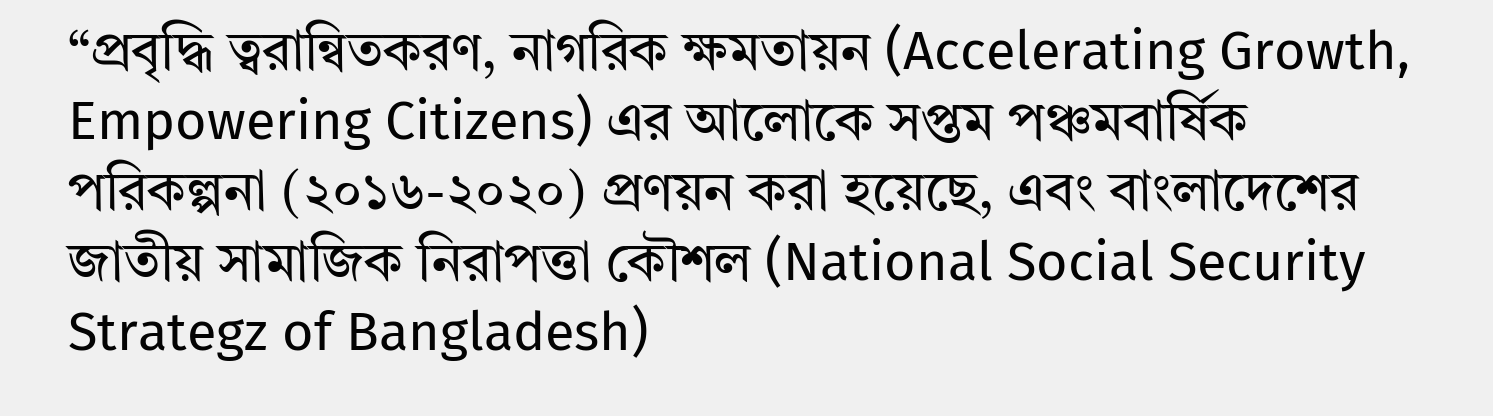“প্রবৃদ্ধি ত্বরান্বিতকরণ, নাগরিক ক্ষমতায়ন (Accelerating Growth, Empowering Citizens) এর আলোকে সপ্তম পঞ্চমবার্ষিক পরিকল্পনা (২০১৬-২০২০) প্রণয়ন করা হয়েছে, এবং বাংলাদেশের জাতীয় সামাজিক নিরাপত্তা কৌশল (National Social Security Strategz of Bangladesh)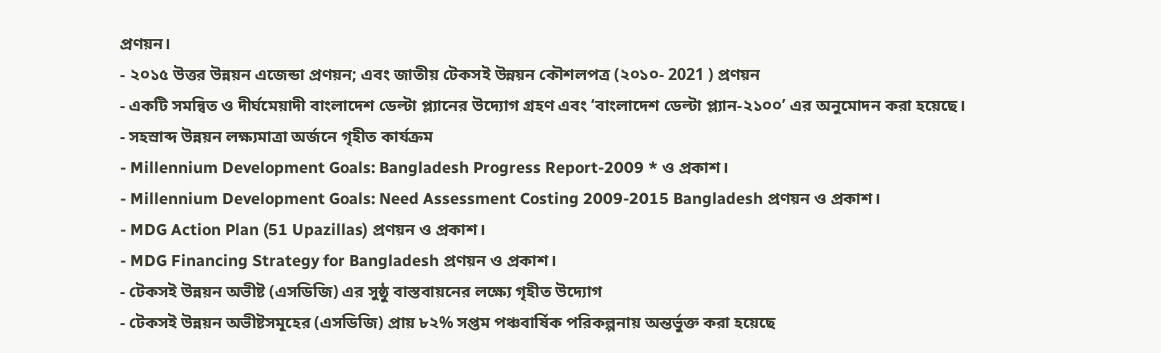প্রণয়ন।
- ২০১৫ উত্তর উন্নয়ন এজেন্ডা প্রণয়ন; এবং জাতীয় টেকসই উন্নয়ন কৌশলপত্র (২০১০- 2021 ) প্রণয়ন
- একটি সমন্বিত ও দীর্ঘমেয়াদী বাংলাদেশ ডেল্টা প্ল্যানের উদ্যোগ গ্রহণ এবং ‘বাংলাদেশ ডেল্টা প্ল্যান-২১০০’ এর অনুমোদন করা হয়েছে।
- সহস্রাব্দ উন্নয়ন লক্ষ্যমাত্রা অর্জনে গৃহীত কার্যক্রম
- Millennium Development Goals: Bangladesh Progress Report-2009 * ও প্রকাশ।
- Millennium Development Goals: Need Assessment Costing 2009-2015 Bangladesh প্রণয়ন ও প্রকাশ।
- MDG Action Plan (51 Upazillas) প্রণয়ন ও প্রকাশ।
- MDG Financing Strategy for Bangladesh প্রণয়ন ও প্রকাশ।
- টেকসই উন্নয়ন অভীষ্ট (এসডিজি) এর সুষ্ঠু বাস্তবায়নের লক্ষ্যে গৃহীত উদ্যোগ
- টেকসই উন্নয়ন অভীষ্টসমূহের (এসডিজি) প্রায় ৮২% সপ্তম পঞ্চবার্ষিক পরিকল্পনায় অন্তর্ভুক্ত করা হয়েছে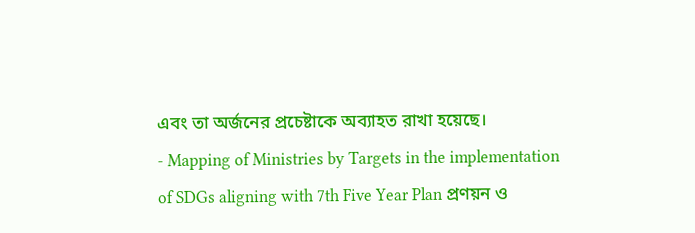এবং তা অর্জনের প্রচেষ্টাকে অব্যাহত রাখা হয়েছে।
- Mapping of Ministries by Targets in the implementation of SDGs aligning with 7th Five Year Plan প্রণয়ন ও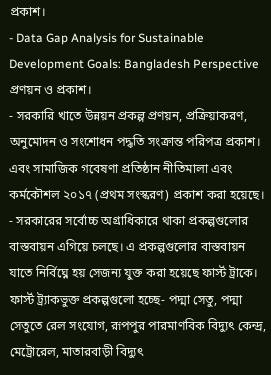প্রকাশ।
- Data Gap Analysis for Sustainable Development Goals: Bangladesh Perspective প্রণয়ন ও প্রকাশ।
- সরকারি খাতে উন্নয়ন প্রকল্প প্রণয়ন, প্রক্রিয়াকরণ, অনুমোদন ও সংশোধন পদ্ধতি সংক্রান্ত পরিপত্র প্রকাশ। এবং সামাজিক গবেষণা প্রতিষ্ঠান নীতিমালা এবং কর্মকৌশল ২০১৭ (প্রথম সংস্করণ) প্রকাশ করা হয়েছে।
- সরকারের সর্বোচ্চ অগ্রাধিকারে থাকা প্রকল্পগুলোর বাস্তবায়ন এগিয়ে চলছে। এ প্রকল্পগুলোর বাস্তবায়ন যাতে নির্বিঘ্নে হয় সেজন্য যুক্ত করা হয়েছে ফার্স্ট ট্রাকে। ফার্স্ট ট্র্যাকভুক্ত প্রকল্পগুলো হচ্ছে- পদ্মা সেতু, পদ্মা সেতুতে রেল সংযোগ, রূপপুর পারমাণবিক বিদ্যুৎ কেন্দ্র, মেট্রোরেল, মাতারবাড়ী বিদ্যুৎ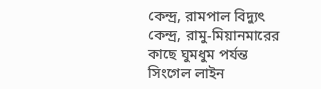কেন্দ্র, রামপাল বিদ্যুৎ কেন্দ্র, রামু-মিয়ানমারের কাছে ঘুমধুম পর্যন্ত সিংগেল লাইন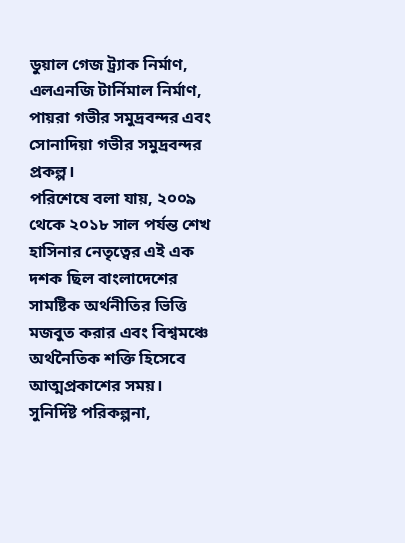ডুয়াল গেজ ট্র্যাক নির্মাণ, এলএনজি টার্নিমাল নির্মাণ, পায়রা গভীর সমুদ্রবন্দর এবং সোনাদিয়া গভীর সমুদ্রবন্দর প্রকল্প।
পরিশেষে বলা যায়, ২০০৯ থেকে ২০১৮ সাল পর্যন্ত শেখ হাসিনার নেতৃত্বের এই এক দশক ছিল বাংলাদেশের সামষ্টিক অর্থনীতির ভিত্তি মজবুত করার এবং বিশ্বমঞ্চে অর্থনৈতিক শক্তি হিসেবে আত্মপ্রকাশের সময়। সুনির্দিষ্ট পরিকল্পনা,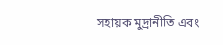সহায়ক মুদ্রানীতি এবং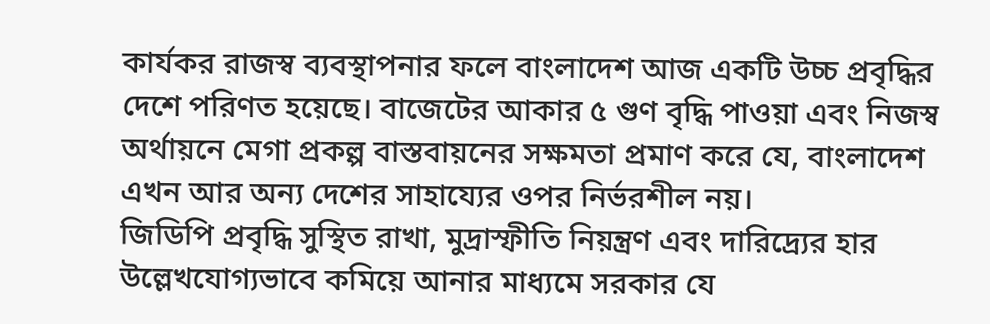কার্যকর রাজস্ব ব্যবস্থাপনার ফলে বাংলাদেশ আজ একটি উচ্চ প্রবৃদ্ধির দেশে পরিণত হয়েছে। বাজেটের আকার ৫ গুণ বৃদ্ধি পাওয়া এবং নিজস্ব অর্থায়নে মেগা প্রকল্প বাস্তবায়নের সক্ষমতা প্রমাণ করে যে, বাংলাদেশ এখন আর অন্য দেশের সাহায্যের ওপর নির্ভরশীল নয়।
জিডিপি প্রবৃদ্ধি সুস্থিত রাখা, মুদ্রাস্ফীতি নিয়ন্ত্রণ এবং দারিদ্র্যের হার উল্লেখযোগ্যভাবে কমিয়ে আনার মাধ্যমে সরকার যে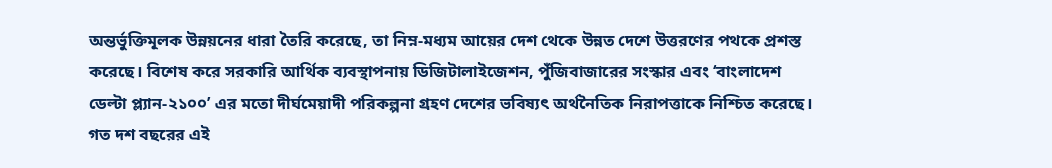অন্তর্ভুক্তিমূলক উন্নয়নের ধারা তৈরি করেছে, তা নিম্ন-মধ্যম আয়ের দেশ থেকে উন্নত দেশে উত্তরণের পথকে প্রশস্ত করেছে। বিশেষ করে সরকারি আর্থিক ব্যবস্থাপনায় ডিজিটালাইজেশন, পুঁজিবাজারের সংস্কার এবং ‘বাংলাদেশ ডেল্টা প্ল্যান-২১০০’ এর মতো দীর্ঘমেয়াদী পরিকল্পনা গ্রহণ দেশের ভবিষ্যৎ অর্থনৈতিক নিরাপত্তাকে নিশ্চিত করেছে। গত দশ বছরের এই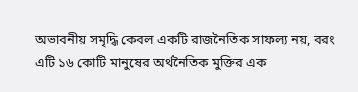অভাবনীয় সমৃদ্ধি কেবল একটি রাজনৈতিক সাফল্য নয়, বরং এটি ১৬ কোটি মানুষের অর্থনৈতিক মুক্তির এক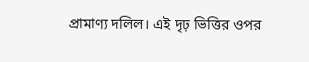প্রামাণ্য দলিল। এই দৃঢ় ভিত্তির ওপর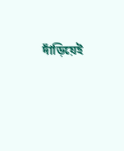দাঁড়িয়েই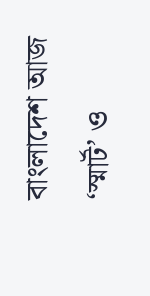বাংলাদেশ আজ ‘স্মার্ট’ ও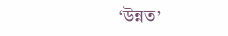‘উন্নত’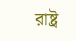রাষ্ট্র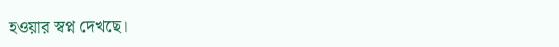হওয়ার স্বপ্ন দেখছে।